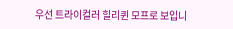우선 트라이컬러 힐리퀸 모프로 보입니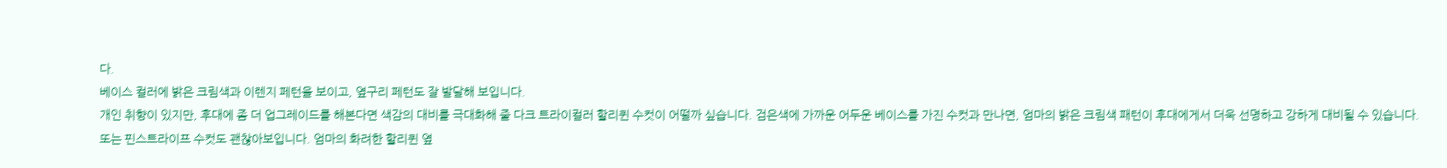다.
베이스 컬러에 밝은 크림색과 이렌지 페턴을 보이고, 옆구리 페턴도 잘 발달해 보입니다.
개인 취향이 있지만, 후대에 좀 더 업그레이드를 해본다면 색감의 대비를 극대화해 줄 다크 트라이컬러 할리퀸 수컷이 어떨까 싶습니다. 검은색에 가까운 어두운 베이스를 가진 수컷과 만나면, 엄마의 밝은 크림색 패턴이 후대에게서 더욱 선명하고 강하게 대비될 수 있습니다.
또는 핀스트라이프 수컷도 괜찮아보입니다. 엄마의 화려한 할리퀸 옆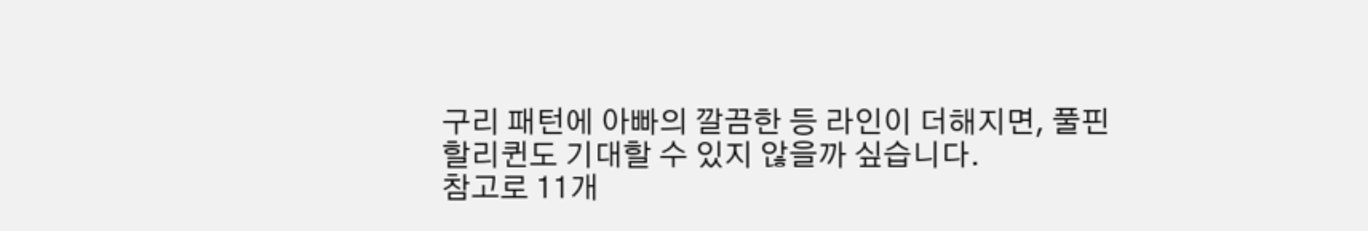구리 패턴에 아빠의 깔끔한 등 라인이 더해지면, 풀핀 할리퀸도 기대할 수 있지 않을까 싶습니다.
참고로 11개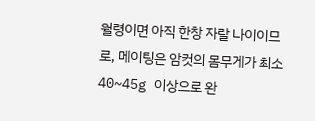월령이면 아직 한창 자랄 나이이므로, 메이팅은 암컷의 몸무게가 최소 40~45g 이상으로 완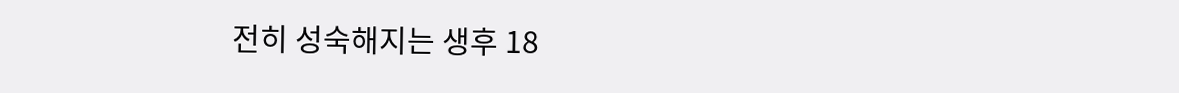전히 성숙해지는 생후 18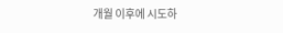개월 이후에 시도하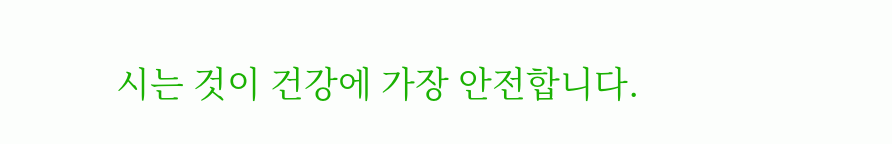시는 것이 건강에 가장 안전합니다.